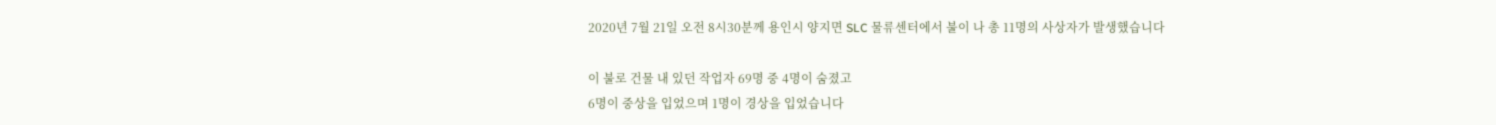2020년 7월 21일 오전 8시30분께 용인시 양지면 SLC 물류센터에서 불이 나 총 11명의 사상자가 발생했습니다

이 불로 건물 내 있던 작업자 69명 중 4명이 숨졌고
6명이 중상을 입었으며 1명이 경상을 입었습니다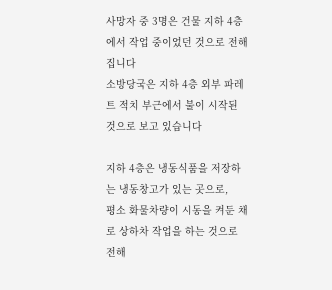사망자 중 3명은 건물 지하 4층에서 작업 중이었던 것으로 전해집니다
소방당국은 지하 4층 외부 파레트 적치 부근에서 불이 시작된 것으로 보고 있습니다

지하 4층은 냉동식품을 저장하는 냉동창고가 있는 곳으로,
평소 화물차량이 시동을 켜둔 채로 상하차 작업을 하는 것으로 전해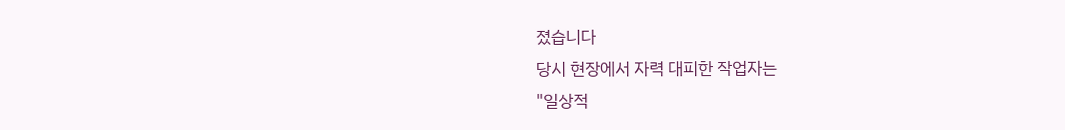졌습니다
당시 현장에서 자력 대피한 작업자는
"일상적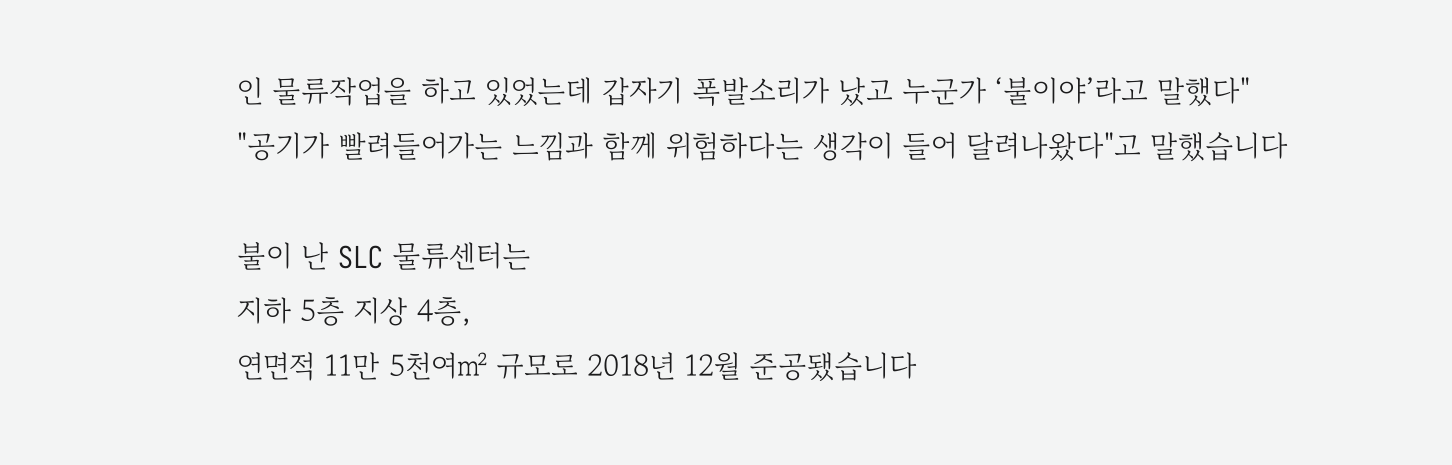인 물류작업을 하고 있었는데 갑자기 폭발소리가 났고 누군가 ‘불이야’라고 말했다"
"공기가 빨려들어가는 느낌과 함께 위험하다는 생각이 들어 달려나왔다"고 말했습니다

불이 난 SLC 물류센터는
지하 5층 지상 4층,
연면적 11만 5천여㎡ 규모로 2018년 12월 준공됐습니다